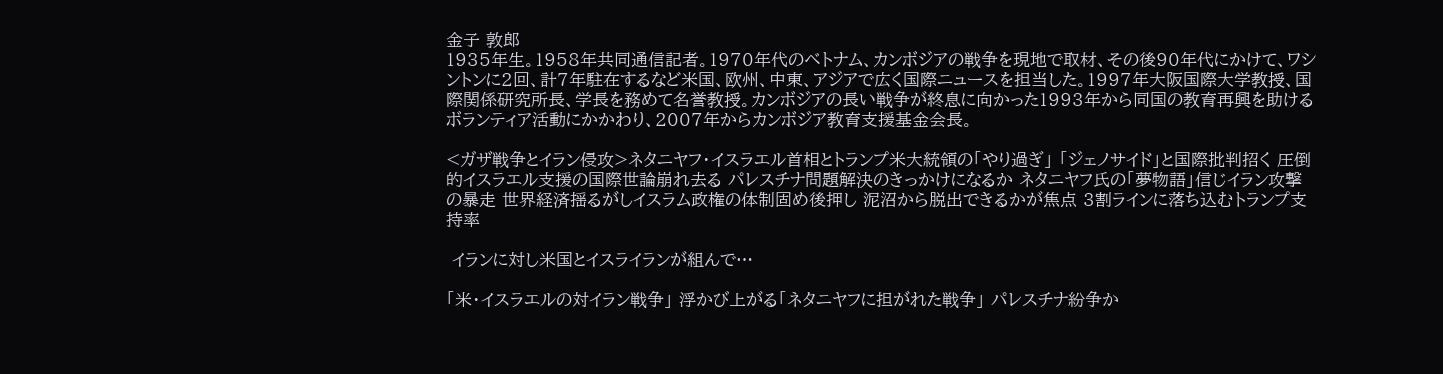金子 敦郎
1935年生。1958年共同通信記者。1970年代のベトナム、カンボジアの戦争を現地で取材、その後90年代にかけて、ワシントンに2回、計7年駐在するなど米国、欧州、中東、アジアで広く国際ニュースを担当した。1997年大阪国際大学教授、国際関係研究所長、学長を務めて名誉教授。カンボジアの長い戦争が終息に向かった1993年から同国の教育再興を助けるボランティア活動にかかわり、2007年からカンボジア教育支援基金会長。

<ガザ戦争とイラン侵攻>ネタニヤフ・イスラエル首相とトランプ米大統領の「やり過ぎ」 「ジェノサイド」と国際批判招く 圧倒的イスラエル支援の国際世論崩れ去る パレスチナ問題解決のきっかけになるか ネタニヤフ氏の「夢物語」信じイラン攻撃の暴走 世界経済揺るがしイスラム政権の体制固め後押し 泥沼から脱出できるかが焦点 3割ラインに落ち込むトランプ支持率

 イランに対し米国とイスライランが組んで…

「米・イスラエルの対イラン戦争」 浮かび上がる「ネタニヤフに担がれた戦争」 パレスチナ紛争か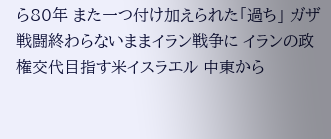ら80年 また一つ付け加えられた「過ち」 ガザ戦闘終わらないままイラン戦争に イランの政権交代目指す米イスラエル 中東から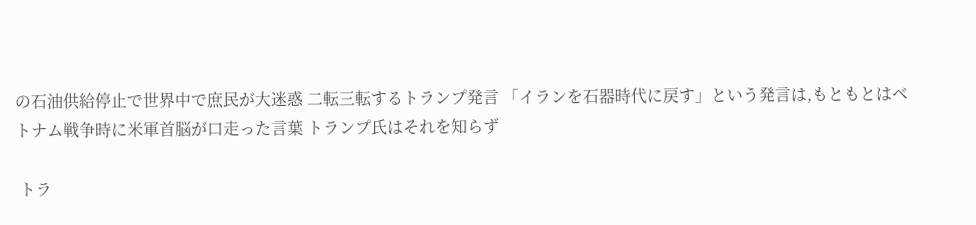の石油供給停止で世界中で庶民が大迷惑 二転三転するトランプ発言 「イランを石器時代に戻す」という発言は,もともとはベトナム戦争時に米軍首脳が口走った言葉 トランプ氏はそれを知らず

 トラ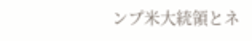ンプ米大統領とネ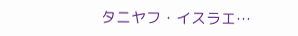タニヤフ・イスラエ…